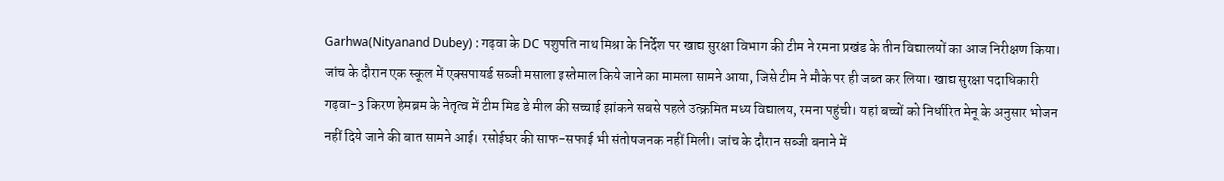Garhwa(Nityanand Dubey) : गढ़वा के DC पशुपति नाथ मिश्रा के निर्देश पर खाद्य सुरक्षा विभाग की टीम ने रमना प्रखंड के तीन विद्यालयों का आज निरीक्षण किया। जांच के दौरान एक स्कूल में एक्सपायर्ड सब्जी मसाला इस्तेमाल किये जाने का मामला सामने आया, जिसे टीम ने मौके पर ही जब्त कर लिया। खाद्य सुरक्षा पदाधिकारी गढ़वा-3 किरण हेमब्रम के नेतृत्व में टीम मिड डे मील की सच्चाई झांकने सबसे पहले उत्क्रमित मध्य विद्यालय, रमना पहुंची। यहां बच्चों को निर्धारित मेनू के अनुसार भोजन नहीं दिये जाने की बात सामने आई। रसोईघर की साफ-सफाई भी संतोषजनक नहीं मिली। जांच के दौरान सब्जी बनाने में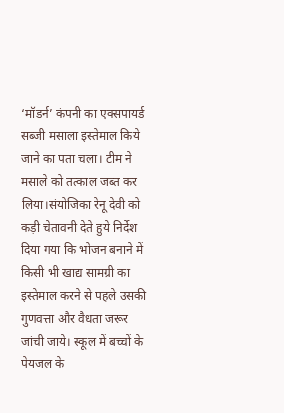‘मॉडर्न’ कंपनी का एक्सपायर्ड सब्जी मसाला इस्तेमाल किये जाने का पता चला। टीम ने मसाले को तत्काल जब्त कर लिया।संयोजिका रेनू देवी को कड़ी चेतावनी देते हुये निर्देश दिया गया कि भोजन बनाने में किसी भी खाद्य सामग्री का इस्तेमाल करने से पहले उसकी गुणवत्ता और वैधता जरूर जांची जाये। स्कूल में बच्चों के पेयजल के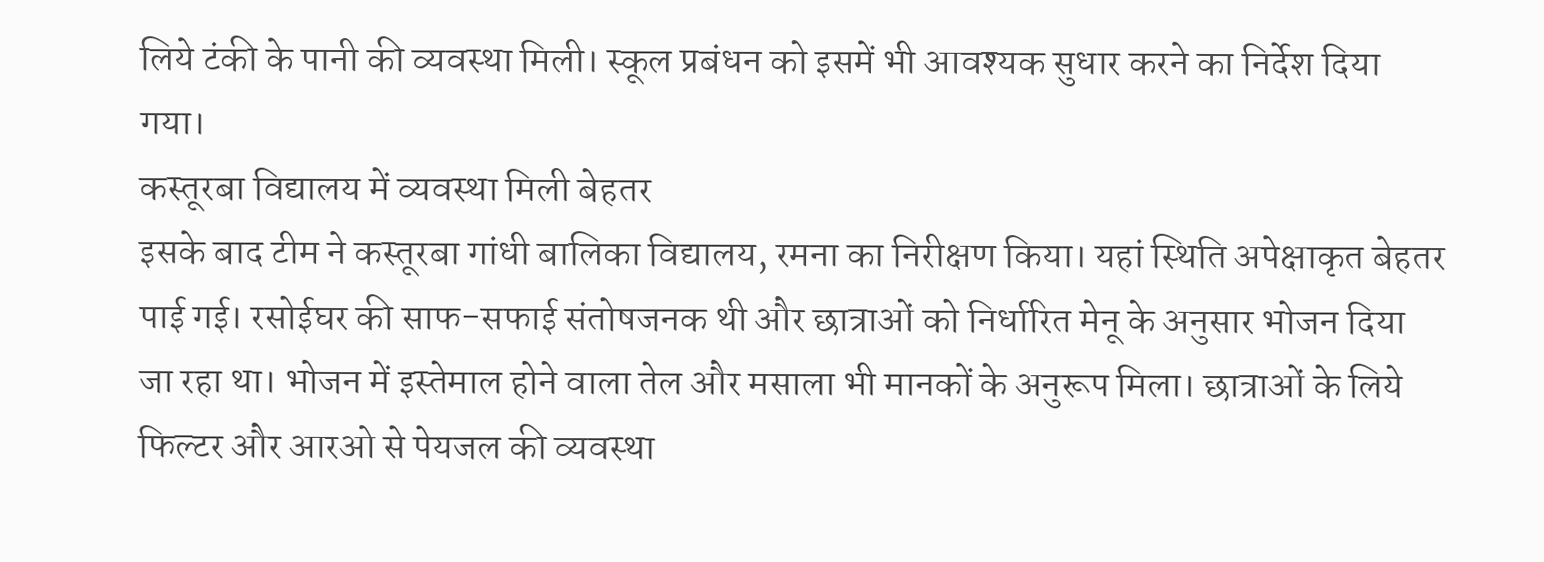लिये टंकी के पानी की व्यवस्था मिली। स्कूल प्रबंधन को इसमें भी आवश्यक सुधार करने का निर्देश दिया गया।
कस्तूरबा विद्यालय में व्यवस्था मिली बेहतर
इसके बाद टीम ने कस्तूरबा गांधी बालिका विद्यालय, रमना का निरीक्षण किया। यहां स्थिति अपेक्षाकृत बेहतर पाई गई। रसोईघर की साफ-सफाई संतोषजनक थी और छात्राओं को निर्धारित मेनू के अनुसार भोजन दिया जा रहा था। भोजन में इस्तेमाल होने वाला तेल और मसाला भी मानकों के अनुरूप मिला। छात्राओं के लिये फिल्टर और आरओ से पेयजल की व्यवस्था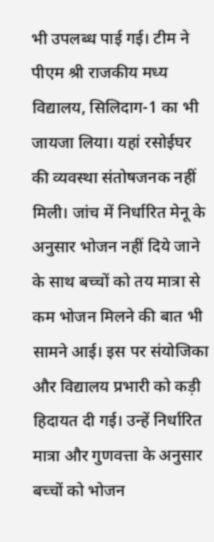भी उपलब्ध पाई गई। टीम ने पीएम श्री राजकीय मध्य विद्यालय, सिलिदाग-1 का भी जायजा लिया। यहां रसोईघर की व्यवस्था संतोषजनक नहीं मिली। जांच में निर्धारित मेनू के अनुसार भोजन नहीं दिये जाने के साथ बच्चों को तय मात्रा से कम भोजन मिलने की बात भी सामने आई। इस पर संयोजिका और विद्यालय प्रभारी को कड़ी हिदायत दी गई। उन्हें निर्धारित मात्रा और गुणवत्ता के अनुसार बच्चों को भोजन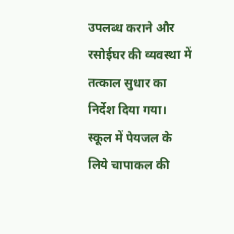उपलब्ध कराने और रसोईघर की व्यवस्था में तत्काल सुधार का निर्देश दिया गया। स्कूल में पेयजल के लिये चापाकल की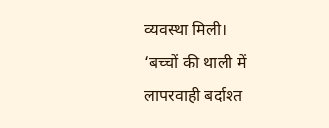व्यवस्था मिली।
‘बच्चों की थाली में लापरवाही बर्दाश्त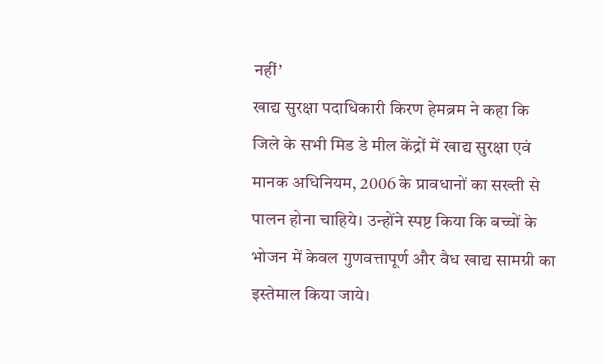नहीं’
खाद्य सुरक्षा पदाधिकारी किरण हेमब्रम ने कहा कि जिले के सभी मिड डे मील केंद्रों में खाद्य सुरक्षा एवं मानक अधिनियम, 2006 के प्रावधानों का सख्ती से पालन होना चाहिये। उन्होंने स्पष्ट किया कि बच्चों के भोजन में केवल गुणवत्तापूर्ण और वैध खाद्य सामग्री का इस्तेमाल किया जाये।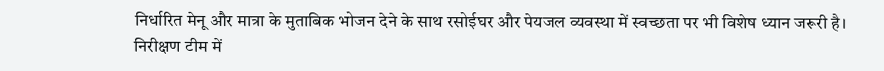निर्धारित मेनू और मात्रा के मुताबिक भोजन देने के साथ रसोईघर और पेयजल व्यवस्था में स्वच्छता पर भी विशेष ध्यान जरूरी है। निरीक्षण टीम में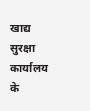खाद्य सुरक्षा कार्यालय के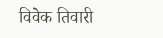विवेक तिवारी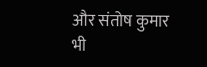और संतोष कुमार भी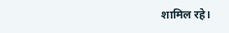शामिल रहे।